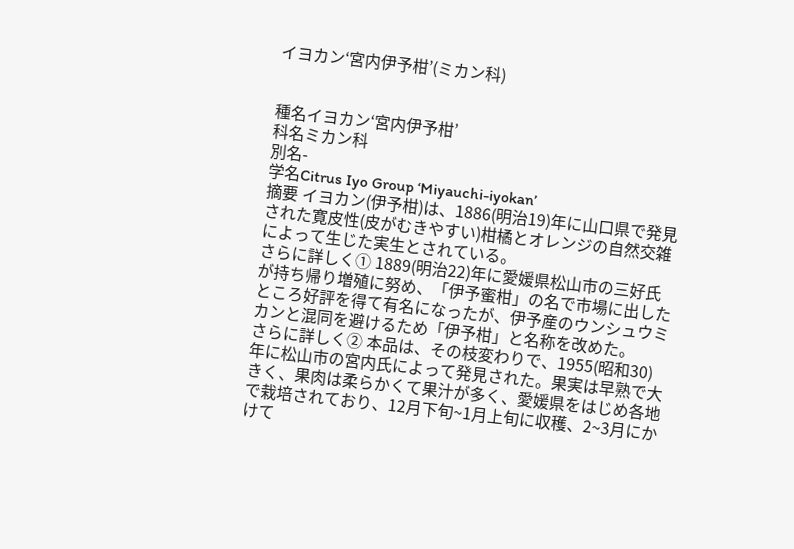イヨカン‘宮内伊予柑’(ミカン科)


種名イヨカン‘宮内伊予柑’
科名ミカン科
別名-
学名Citrus Iyo Group ‘Miyauchi-iyokan’
摘要 イヨカン(伊予柑)は、1886(明治19)年に山口県で発見された寛皮性(皮がむきやすい)柑橘とオレンジの自然交雑によって生じた実生とされている。
さらに詳しく① 1889(明治22)年に愛媛県松山市の三好氏が持ち帰り増殖に努め、「伊予蜜柑」の名で市場に出したところ好評を得て有名になったが、伊予産のウンシュウミカンと混同を避けるため「伊予柑」と名称を改めた。
さらに詳しく② 本品は、その枝変わりで、1955(昭和30)年に松山市の宮内氏によって発見された。果実は早熟で大きく、果肉は柔らかくて果汁が多く、愛媛県をはじめ各地で栽培されており、12月下旬~1月上旬に収穫、2~3月にかけて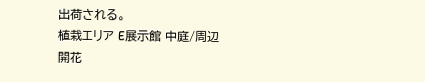出荷される。
植栽エリア E展示館 中庭/周辺
開花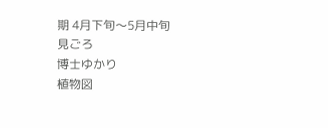期 4月下旬〜5月中旬
見ごろ
博士ゆかり
植物図